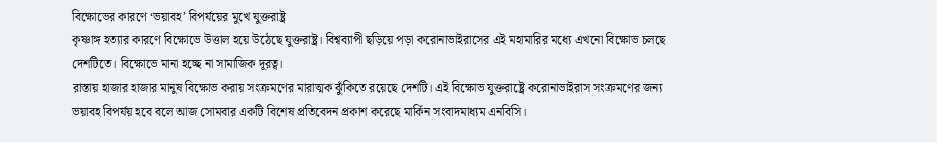বিক্ষোভের কারণে ‘ভয়াবহ’ বিপর্যয়ের মুখে যুক্তরাষ্ট্র
কৃষ্ণাঙ্গ হত্যার কারণে বিক্ষোভে উত্তাল হয়ে উঠেছে যুক্তরাষ্ট্র। বিশ্বব্যাপী ছড়িয়ে পড়া করোনাভাইরাসের এই মহামারির মধ্যে এখনো বিক্ষোভ চলছে দেশটিতে। বিক্ষোভে মানা হচ্ছে না সামাজিক দূরত্ব।
রাস্তায় হাজার হাজার মানুষ বিক্ষোভ করায় সংক্রমণের মারাত্মক ঝুঁকিতে রয়েছে দেশটি। এই বিক্ষোভ যুক্তরাষ্ট্রে করোনাভাইরাস সংক্রমণের জন্য ভয়াবহ বিপর্যয় হবে বলে আজ সোমবার একটি বিশেষ প্রতিবেদন প্রকাশ করেছে মার্কিন সংবাদমাধ্যম এনবিসি।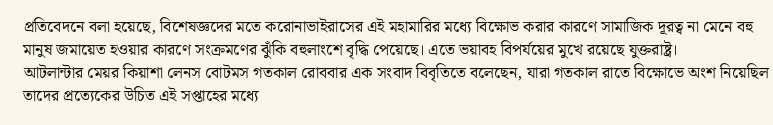প্রতিবেদনে বলা হয়েছে, বিশেষজ্ঞদের মতে করোনাভাইরাসের এই মহামারির মধ্যে বিক্ষোভ করার কারণে সামাজিক দূরত্ব না মেনে বহু মানুষ জমায়েত হওয়ার কারণে সংক্রমণের ঝুঁকি বহুলাংশে বৃদ্ধি পেয়েছে। এতে ভয়াবহ বিপর্যয়ের মুখে রয়েছে যুক্তরাষ্ট্র।
আটলান্টার মেয়র কিয়াশা লেনস বোটমস গতকাল রোববার এক সংবাদ বিবৃতিতে বলেছেন, যারা গতকাল রাতে বিক্ষোভে অংশ নিয়েছিল তাদের প্রত্যেকের উচিত এই সপ্তাহের মধ্যে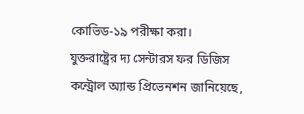কোভিড-১৯ পরীক্ষা করা।
যুক্তরাষ্ট্রের দ্য সেন্টারস ফর ডিজিস কন্ট্রোল অ্যান্ড প্রিভেনশন জানিয়েছে,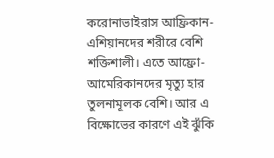করোনাভাইরাস আফ্রিকান-এশিয়ানদের শরীরে বেশি শক্তিশালী। এতে আফ্রো-আমেরিকানদের মৃত্যু হার তুলনামূলক বেশি। আর এ বিক্ষোভের কারণে এই ঝুঁকি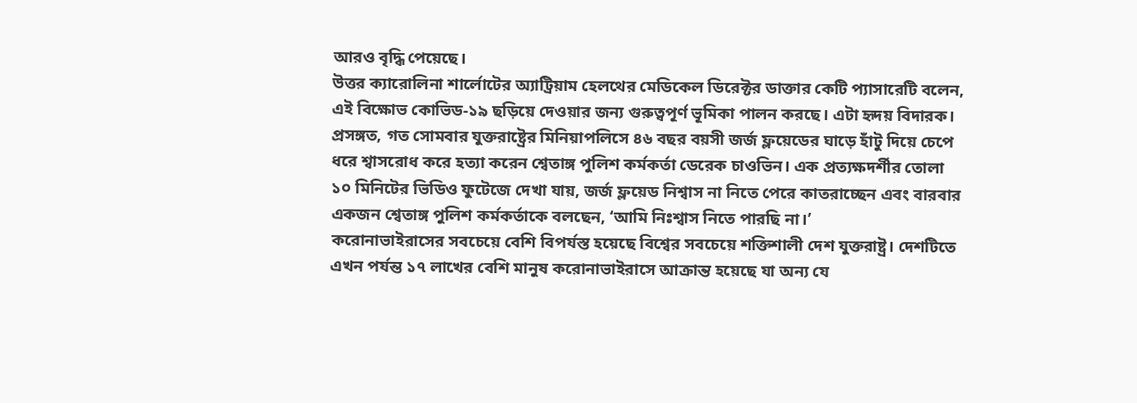আরও বৃদ্ধি পেয়েছে।
উত্তর ক্যারোলিনা শার্লোটের অ্যাট্রিয়াম হেলথের মেডিকেল ডিরেক্টর ডাক্তার কেটি প্যাসারেটি বলেন, এই বিক্ষোভ কোভিড-১৯ ছড়িয়ে দেওয়ার জন্য গুরুত্বপূর্ণ ভূমিকা পালন করছে। এটা হৃদয় বিদারক।
প্রসঙ্গত, গত সোমবার যুক্তরাষ্ট্রের মিনিয়াপলিসে ৪৬ বছর বয়সী জর্জ ফ্লয়েডের ঘাড়ে হাঁটু দিয়ে চেপে ধরে শ্বাসরোধ করে হত্যা করেন শ্বেতাঙ্গ পুলিশ কর্মকর্তা ডেরেক চাওভিন। এক প্রত্যক্ষদর্শীর তোলা ১০ মিনিটের ভিডিও ফুটেজে দেখা যায়, জর্জ ফ্লয়েড নিশ্বাস না নিতে পেরে কাতরাচ্ছেন এবং বারবার একজন শ্বেতাঙ্গ পুলিশ কর্মকর্তাকে বলছেন, ‘আমি নিঃশ্বাস নিতে পারছি না।’
করোনাভাইরাসের সবচেয়ে বেশি বিপর্যস্ত হয়েছে বিশ্বের সবচেয়ে শক্তিশালী দেশ যুক্তরাষ্ট্র। দেশটিতে এখন পর্যন্ত ১৭ লাখের বেশি মানুষ করোনাভাইরাসে আক্রান্ত হয়েছে যা অন্য যে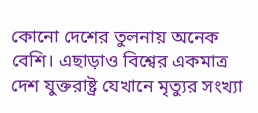কোনো দেশের তুলনায় অনেক বেশি। এছাড়াও বিশ্বের একমাত্র দেশ যুক্তরাষ্ট্র যেখানে মৃত্যুর সংখ্যা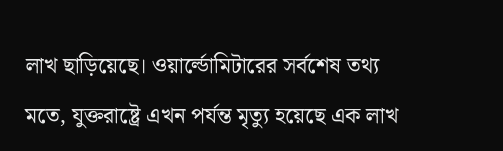লাখ ছাড়িয়েছে। ওয়ার্ল্ডোমিটারের সর্বশেষ তথ্য মতে, যুক্তরাষ্ট্রে এখন পর্যন্ত মৃত্যু হয়েছে এক লাখ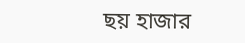ছয় হাজার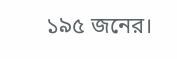১৯৫ জনের।